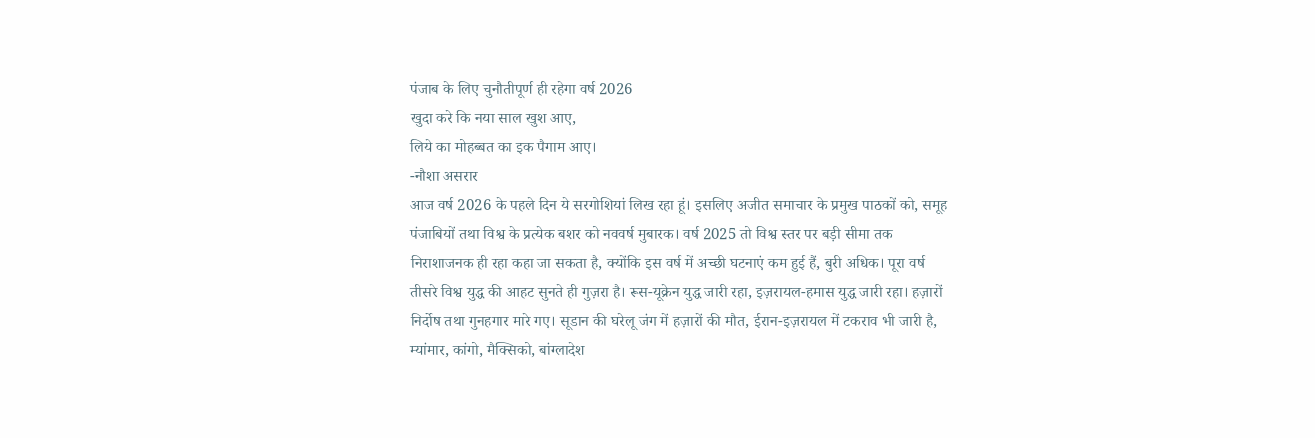पंजाब के लिए चुनौतीपूर्ण ही रहेगा वर्ष 2026
खुदा करे कि नया साल खुश आए,
लिये का मोहब्बत का इक पैगाम आए।
-नौशा असरार
आज वर्ष 2026 के पहले दिन ये सरगोशियां लिख रहा हूं। इसलिए अजीत समाचार के प्रमुख पाठकों को, समूह पंजाबियों तथा विश्व के प्रत्येक बशर को नववर्ष मुबारक। वर्ष 2025 तो विश्व स्तर पर बड़ी सीमा तक निराशाजनक ही रहा कहा जा सकता है, क्योंकि इस वर्ष में अच्छी घटनाएं कम हुई हैं, बुरी अधिक। पूरा वर्ष तीसरे विश्व युद्ध की आहट सुनते ही गुज़रा है। रूस-यूक्रेन युद्ध जारी रहा, इज़रायल-हमास युद्ध जारी रहा। हज़ारों निर्दोष तथा गुनहगार मारे गए। सूडान की घरेलू जंग में हज़ारों की मौत, ईरान-इज़रायल में टकराव भी जारी है, म्यांमार, कांगो, मैक्सिको, बांग्लादेश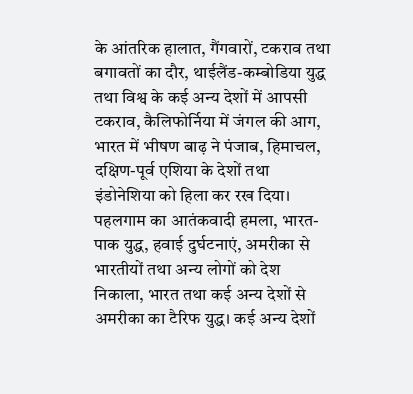के आंतरिक हालात, गैंगवारों, टकराव तथा बगावतों का दौर, थाईलैंड-कम्बोडिया युद्ध तथा विश्व के कई अन्य देशों में आपसी टकराव, कैलिफोर्निया में जंगल की आग, भारत में भीषण बाढ़ ने पंजाब, हिमाचल, दक्षिण-पूर्व एशिया के देशों तथा इंडोनेशिया को हिला कर रख दिया। पहलगाम का आतंकवादी हमला, भारत-पाक युद्ध, हवाई दुर्घटनाएं, अमरीका से भारतीयों तथा अन्य लोगों को देश निकाला, भारत तथा कई अन्य देशों से अमरीका का टैरिफ युद्ध। कई अन्य देशों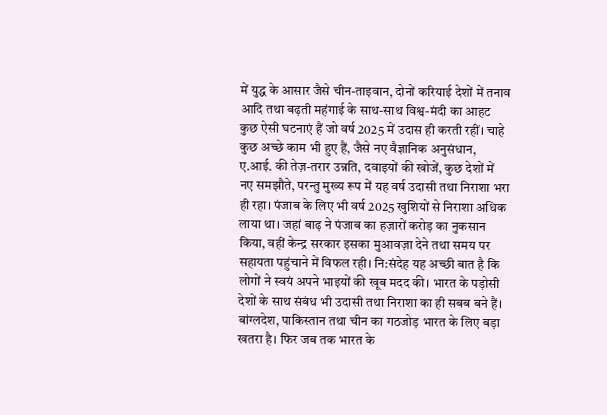में युद्ध के आसार जैसे चीन-ताइवान, दोनों करियाई देशों में तनाव आदि तथा बढ़ती महंगाई के साथ-साथ विश्व-मंदी का आहट कुछ ऐसी घटनाएं हैं जो वर्ष 2025 में उदास ही करती रहीं। चाहे कुछ अच्छे काम भी हुए हैं, जैसे नए वैज्ञानिक अनुसंधान, ए.आई. की तेज़-तरार उन्नति, दवाइयों की खोजें, कुछ देशों में नए समझौते, परन्तु मुख्य रूप में यह वर्ष उदासी तथा निराशा भरा ही रहा। पंजाब के लिए भी वर्ष 2025 खुशियों से निराशा अधिक लाया था। जहां बाढ़ ने पंजाब का हज़ारों करोड़ का नुकसान किया, वहीं केन्द्र सरकार इसका मुआवज़ा देने तथा समय पर सहायता पहुंचाने में विफल रही। नि:संदेह यह अच्छी बात है कि लोगों ने स्वयं अपने भाइयों की खूब मदद की। भारत के पड़ोसी देशों के साथ संबंध भी उदासी तथा निराशा का ही सबब बने हैं। बांग्लदेश, पाकिस्तान तथा चीन का गठजोड़ भारत के लिए बड़ा खतरा है। फिर जब तक भारत के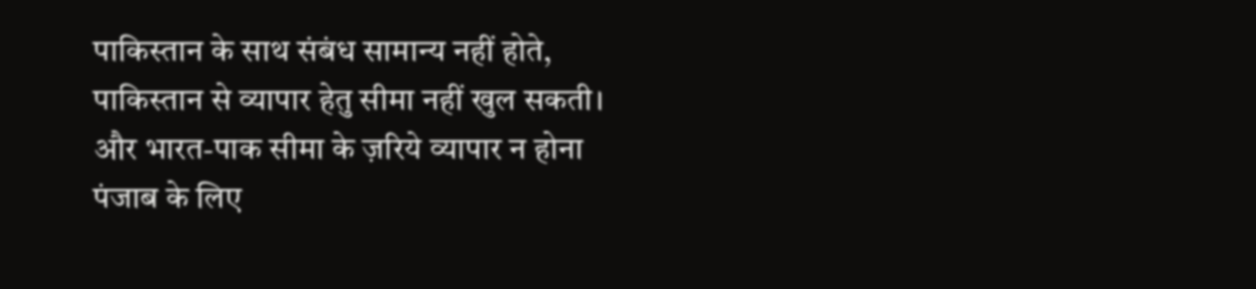पाकिस्तान के साथ संबंध सामान्य नहीं होते, पाकिस्तान से व्यापार हेतु सीमा नहीं खुल सकती। और भारत-पाक सीमा के ज़रिये व्यापार न होना पंजाब के लिए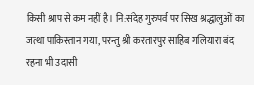किसी श्राप से कम नहीं है। नि:संदेह गुरुपर्व पर सिख श्रद्धालुओं का जत्था पाकिस्तान गया, परन्तु श्री करतारपुर साहिब गलियारा बंद रहना भी उदासी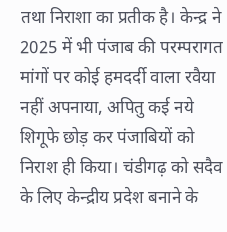तथा निराशा का प्रतीक है। केन्द्र ने 2025 में भी पंजाब की परम्परागत मांगों पर कोई हमदर्दी वाला रवैया नहीं अपनाया, अपितु कई नये शिगूफे छोड़ कर पंजाबियों को निराश ही किया। चंडीगढ़ को सदैव के लिए केन्द्रीय प्रदेश बनाने के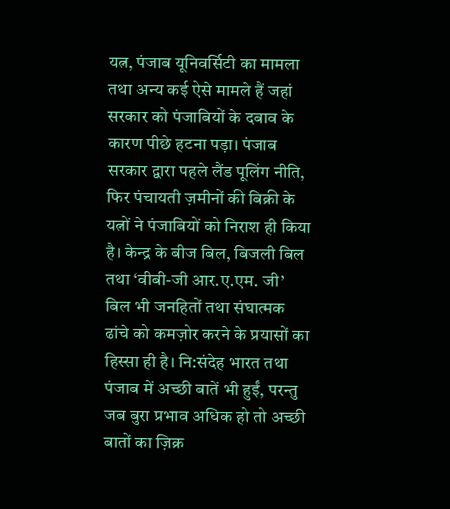यत्न, पंजाब यूनिवर्सिटी का मामला तथा अन्य कई ऐसे मामले हैं जहां सरकार को पंजाबियों के दबाव के कारण पीछे हटना पड़ा। पंजाब सरकार द्वारा पहले लैंड पूलिंग नीति, फिर पंचायती ज़मीनों की बिक्री के यत्नों ने पंजाबियों को निराश ही किया है। केन्द्र के बीज बिल, बिजली बिल तथा ‘वीबी-जी आर.ए.एम. जी’ बिल भी जनहितों तथा संघात्मक ढांचे को कमज़ोर करने के प्रयासों का हिस्सा ही है। नि:संदेह भारत तथा पंजाब में अच्छी बातें भी हुईं, परन्तु जब बुरा प्रभाव अधिक हो तो अच्छी बातों का ज़िक्र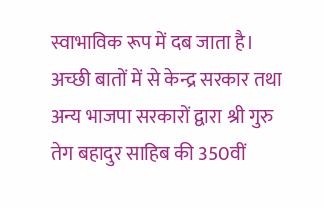स्वाभाविक रूप में दब जाता है। अच्छी बातों में से केन्द्र सरकार तथा अन्य भाजपा सरकारों द्वारा श्री गुरु तेग बहादुर साहिब की 350वीं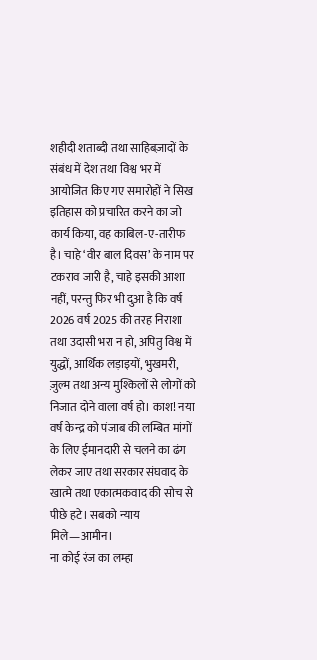शहीदी शताब्दी तथा साहिबज़ादों के संबंध में देश तथा विश्व भर में आयोजित किए गए समारोहों ने सिख इतिहास को प्रचारित करने का जो कार्य किया, वह काबिल-ए-तारीफ है। चाहे ‘वीर बाल दिवस’ के नाम पर टकराव जारी है, चाहे इसकी आशा नहीं, परन्तु फिर भी दुआ है कि वर्ष 2026 वर्ष 2025 की तरह निराशा तथा उदासी भरा न हो, अपितु विश्व में युद्धों, आर्थिक लड़ाइयों, भुखमरी, ज़ुल्म तथा अन्य मुश्किलों से लोगों को निजात दोने वाला वर्ष हो। काश! नया वर्ष केन्द्र को पंजाब की लम्बित मांगों के लिए ईमानदारी से चलने का ढंग लेकर जाए तथा सरकार संघवाद के खात्मे तथा एकात्मकवाद की सोच से पीछे हटे। सबको न्याय मिले—आमीन।
ना कोई रंज का लम्हा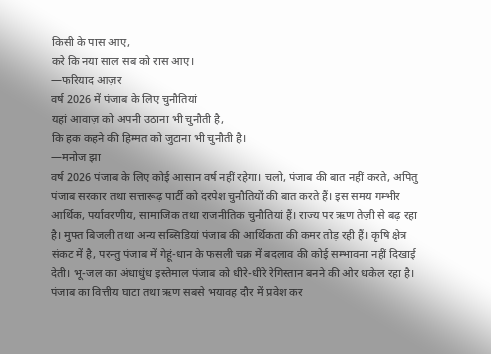किसी के पास आए,
करे कि नया साल सब को रास आए।
—फरियाद आज़र
वर्ष 2026 में पंजाब के लिए चुनौतियां
यहां आवाज़ को अपनी उठाना भी चुनौती है,
कि हक कहने की हिम्मत को जुटाना भी चुनौती है।
—मनोज झा
वर्ष 2026 पंजाब के लिए कोई आसान वर्ष नहीं रहेगा। चलो, पंजाब की बात नहीं करते, अपितु पंजाब सरकार तथा सत्तारूढ़ पार्टी को दरपेश चुनौतियों की बात करते हैं। इस समय गम्भीर आर्थिक, पर्यावरणीय, सामाजिक तथा राजनीतिक चुनौतियां हैं। राज्य पर ऋण तेज़ी से बढ़ रहा है। मुफ्त बिजली तथा अन्य सब्सिडियां पंजाब की आर्थिकता की कमर तोड़ रही हैं। कृषि क्षेत्र संकट में है, परन्तु पंजाब में गेहूं-धान के फसली चक्र में बदलाव की कोई सम्भावना नहीं दिखाई देती। भू-जल का अंधाधुंध इस्तेमाल पंजाब को धीरे-धीरे रेगिस्तान बनने की ओर धकेल रहा है।
पंजाब का वित्तीय घाटा तथा ऋण सबसे भयावह दौर में प्रवेश कर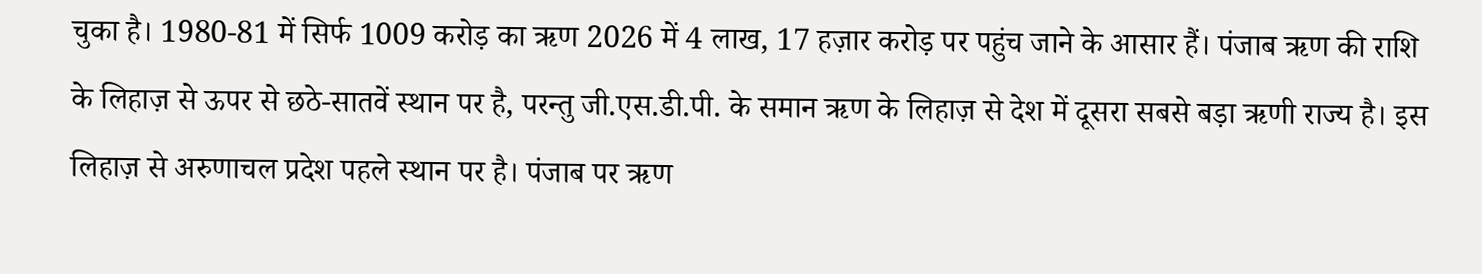चुका है। 1980-81 में सिर्फ 1009 करोड़ का ऋण 2026 में 4 लाख, 17 हज़ार करोड़ पर पहुंच जाने के आसार हैं। पंजाब ऋण की राशि के लिहाज़ से ऊपर से छठे-सातवें स्थान पर है, परन्तु जी.एस.डी.पी. के समान ऋण के लिहाज़ से देश में दूसरा सबसे बड़ा ऋणी राज्य है। इस लिहाज़ से अरुणाचल प्रदेश पहले स्थान पर है। पंजाब पर ऋण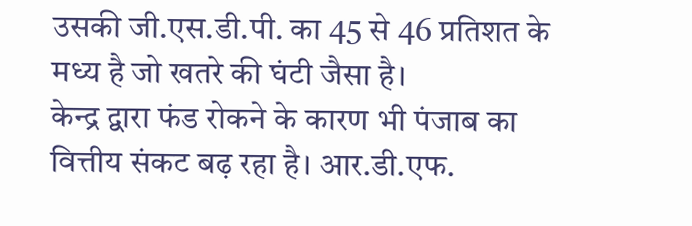उसकी जी.एस.डी.पी. का 45 से 46 प्रतिशत के मध्य है जो खतरे की घंटी जैसा है।
केन्द्र द्वारा फंड रोकने के कारण भी पंजाब का वित्तीय संकट बढ़ रहा है। आर.डी.एफ.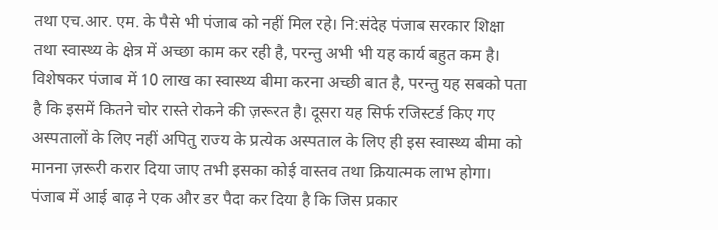तथा एच.आर. एम. के पैसे भी पंजाब को नहीं मिल रहे। नि:संदेह पंजाब सरकार शिक्षा तथा स्वास्थ्य के क्षेत्र में अच्छा काम कर रही है, परन्तु अभी भी यह कार्य बहुत कम है। विशेषकर पंजाब में 10 लाख का स्वास्थ्य बीमा करना अच्छी बात है, परन्तु यह सबको पता है कि इसमें कितने चोर रास्ते रोकने की ज़रूरत है। दूसरा यह सिर्फ रजिस्टर्ड किए गए अस्पतालों के लिए नहीं अपितु राज्य के प्रत्येक अस्पताल के लिए ही इस स्वास्थ्य बीमा को मानना ज़रूरी करार दिया जाए तभी इसका कोई वास्तव तथा क्रियात्मक लाभ होगा। पंजाब में आई बाढ़ ने एक और डर पैदा कर दिया है कि जिस प्रकार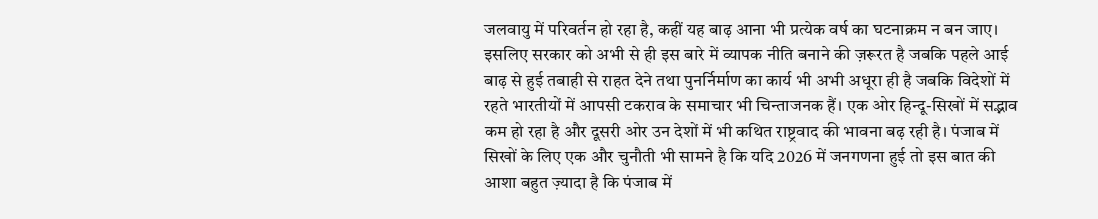जलवायु में परिवर्तन हो रहा है, कहीं यह बाढ़ आना भी प्रत्येक वर्ष का घटनाक्रम न बन जाए। इसलिए सरकार को अभी से ही इस बारे में व्यापक नीति बनाने की ज़रूरत है जबकि पहले आई बाढ़ से हुई तबाही से राहत देने तथा पुनर्निर्माण का कार्य भी अभी अधूरा ही है जबकि विदेशों में रहते भारतीयों में आपसी टकराव के समाचार भी चिन्ताजनक हैं। एक ओर हिन्दू-सिखों में सद्भाव कम हो रहा है और दूसरी ओर उन देशों में भी कथित राष्ट्रवाद की भावना बढ़ रही है। पंजाब में सिखों के लिए एक और चुनौती भी सामने है कि यदि 2026 में जनगणना हुई तो इस बात की आशा बहुत ज़्यादा है कि पंजाब में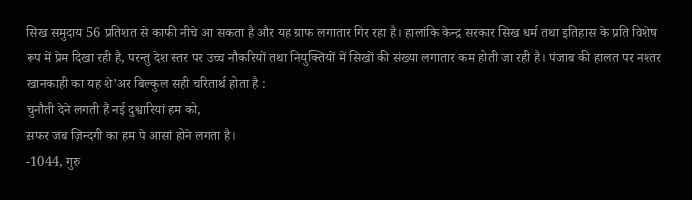सिख समुदाय 56 प्रतिशत से काफी नीचे आ सकता है और यह ग्राफ लगातार गिर रहा है। हालांकि केन्द्र सरकार सिख धर्म तथा इतिहास के प्रति विशेष रूप में प्रेम दिखा रही है, परन्तु देश स्तर पर उच्च नौकरियों तथा नियुक्तियों में सिखों की संख्या लगातार कम होती जा रही है। पंजाब की हालत पर नश्तर खानकाही का यह शे’अर बिल्कुल सही चरितार्थ होता है :
चुनौती देने लगती हैं नई दुश्वारियां हम को,
स़फर जब ज़िन्दगी का हम पे आसां होने लगता है।
-1044, गुरु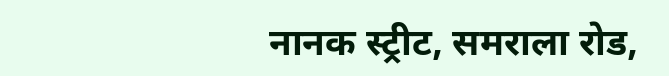नानक स्ट्रीट, समराला रोड,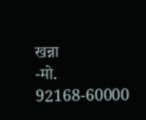खन्ना
-मो. 92168-60000